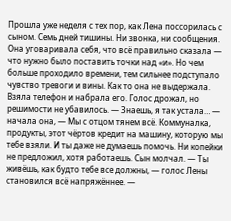Прошла уже неделя с тех пор, как Лена поссорилась с сыном. Семь дней тишины. Ни звонка, ни сообщения. Она уговаривала себя, что всё правильно сказала — что нужно было поставить точки над «и». Но чем больше проходило времени, тем сильнее подступало чувство тревоги и вины. Как то она не выдержала. Взяла телефон и набрала его. Голос дрожал, но решимости не убавилось. — Знаешь, я так устала… — начала она, — Мы с отцом тянем всё. Коммуналка, продукты, этот чёртов кредит на машину, которую мы тебе взяли. И ты даже не думаешь помочь. Ни копейки не предложил, хотя работаешь. Сын молчал. — Ты живёшь, как будто тебе все должны, — голос Лены становился всё напряжённее. —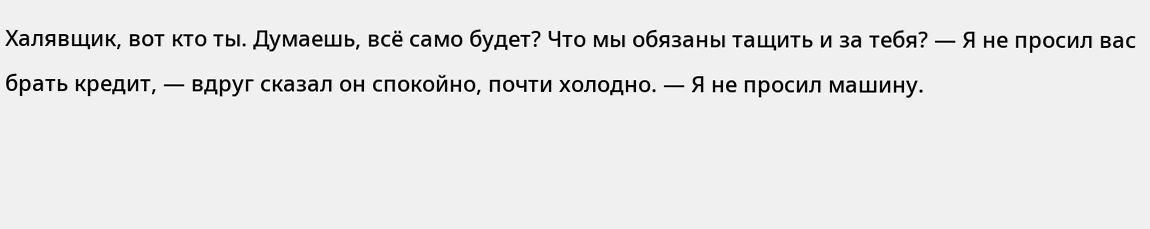Халявщик, вот кто ты. Думаешь, всё само будет? Что мы обязаны тащить и за тебя? — Я не просил вас брать кредит, — вдруг сказал он спокойно, почти холодно. — Я не просил машину.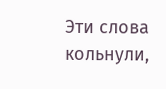Эти слова кольнули,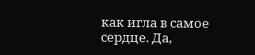как игла в самое сердце. Да,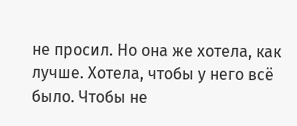не просил. Но она же хотела, как лучше. Хотела, чтобы у него всё было. Чтобы не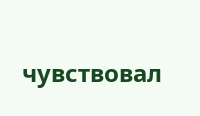чувствовал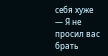себя хуже
— Я не просил вас брать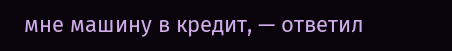мне машину в кредит, — ответил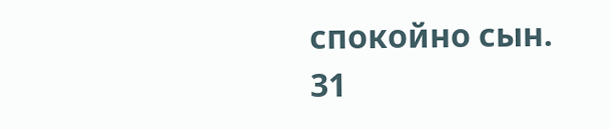спокойно сын.
31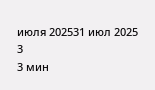июля 202531 июл 2025
3
3 мин